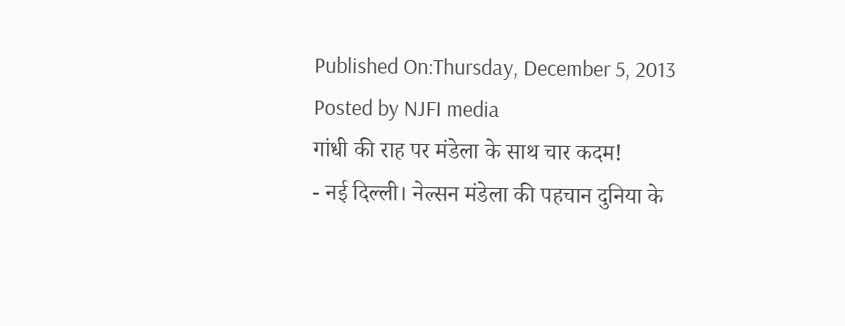Published On:Thursday, December 5, 2013
Posted by NJFI media
गांधी की राह पर मंडेला के साथ चार कदम!
- नई दिल्ली। नेल्सन मंडेला की पहचान दुनिया के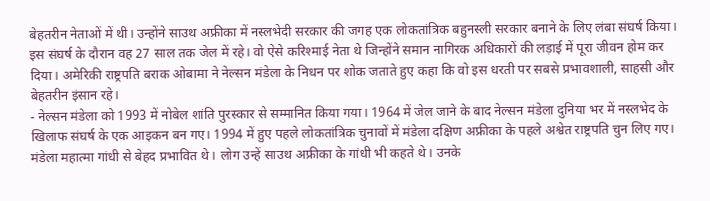बेहतरीन नेताओं में थी। उन्होंने साउथ अफ्रीका में नस्लभेदी सरकार की जगह एक लोकतांत्रिक बहुनस्ली सरकार बनाने के लिए लंबा संघर्ष किया। इस संघर्ष के दौरान वह 27 साल तक जेल में रहे। वो ऐसे करिश्माई नेता थे जिन्होंने समान नागिरक अधिकारों की लड़ाई में पूरा जीवन होम कर दिया। अमेरिकी राष्ट्रपति बराक ओबामा ने नेल्सन मंडेला के निधन पर शोक जताते हुए कहा कि वो इस धरती पर सबसे प्रभावशाली, साहसी और बेहतरीन इंसान रहे।
- नेल्सन मंडेला को 1993 में नोबेल शांति पुरस्कार से सम्मानित किया गया। 1964 में जेल जाने के बाद नेल्सन मंडेला दुनिया भर में नस्लभेद के खिलाफ संघर्ष के एक आइकन बन गए। 1994 में हुए पहले लोकतांत्रिक चुनावों में मंडेला दक्षिण अफ्रीका के पहले अश्वेत राष्ट्रपति चुन लिए गए। मंडेला महात्मा गांधी से बेहद प्रभावित थे। लोग उन्हें साउथ अफ्रीका के गांधी भी कहते थे। उनके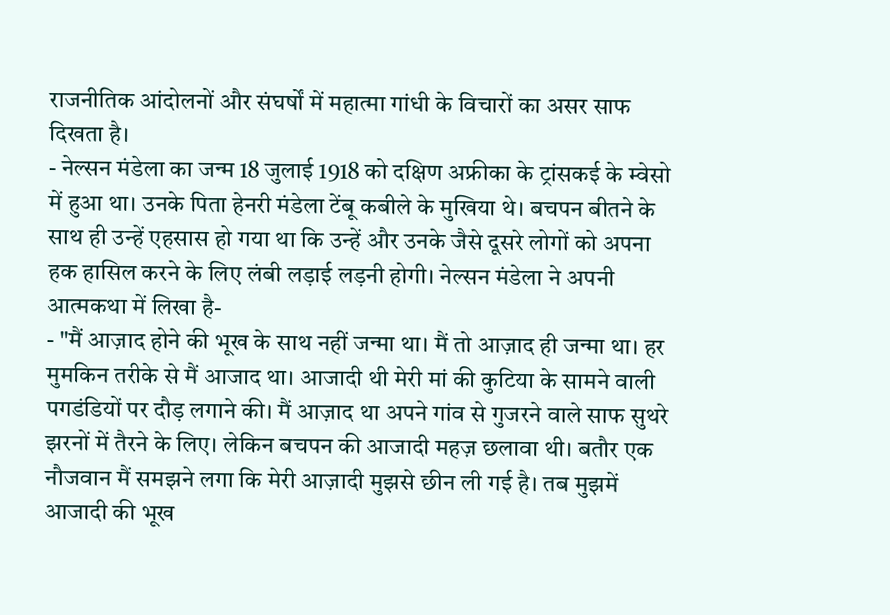राजनीतिक आंदोलनों और संघर्षों में महात्मा गांधी के विचारों का असर साफ दिखता है।
- नेल्सन मंडेला का जन्म 18 जुलाई 1918 को दक्षिण अफ्रीका के ट्रांसकई के म्वेसो में हुआ था। उनके पिता हेनरी मंडेला टेंबू कबीले के मुखिया थे। बचपन बीतने के साथ ही उन्हें एहसास हो गया था कि उन्हें और उनके जैसे दूसरे लोगों को अपना हक हासिल करने के लिए लंबी लड़ाई लड़नी होगी। नेल्सन मंडेला ने अपनी आत्मकथा में लिखा है-
- "मैं आज़ाद होने की भूख के साथ नहीं जन्मा था। मैं तो आज़ाद ही जन्मा था। हर मुमकिन तरीके से मैं आजाद था। आजादी थी मेरी मां की कुटिया के सामने वाली पगडंडियों पर दौड़ लगाने की। मैं आज़ाद था अपने गांव से गुजरने वाले साफ सुथरे झरनों में तैरने के लिए। लेकिन बचपन की आजादी महज़ छलावा थी। बतौर एक नौजवान मैं समझने लगा कि मेरी आज़ादी मुझसे छीन ली गई है। तब मुझमें आजादी की भूख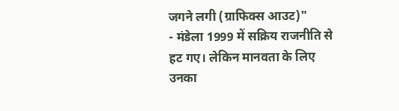जगने लगी (ग्राफिक्स आउट)"
- मंडेला 1999 में सक्रिय राजनीति से हट गए। लेकिन मानवता के लिए उनका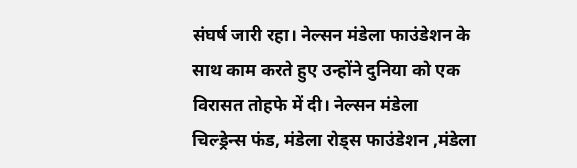संघर्ष जारी रहा। नेल्सन मंडेला फाउंडेशन के साथ काम करते हुए उन्होंने दुनिया को एक विरासत तोहफे में दी। नेल्सन मंडेला चिल्ड्रेन्स फंड, मंडेला रोड्स फाउंडेशन ,मंडेला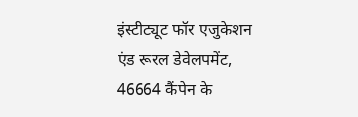इंस्टीट्यूट फॉर एजुकेशन एंड रूरल डेवेलपमेंट, 46664 कैंपेन के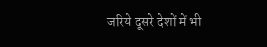जरिये दूसरे देशों में भी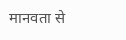मानवता से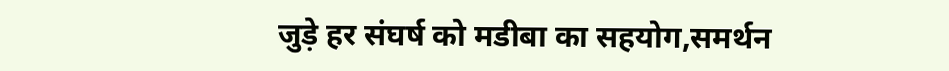जुड़े हर संघर्ष को मडीबा का सहयोग,समर्थन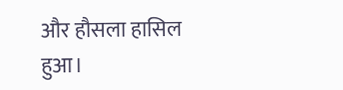और हौसला हासिल हुआ।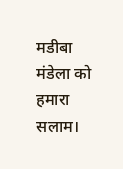मडीबा मंडेला को हमारा सलाम।